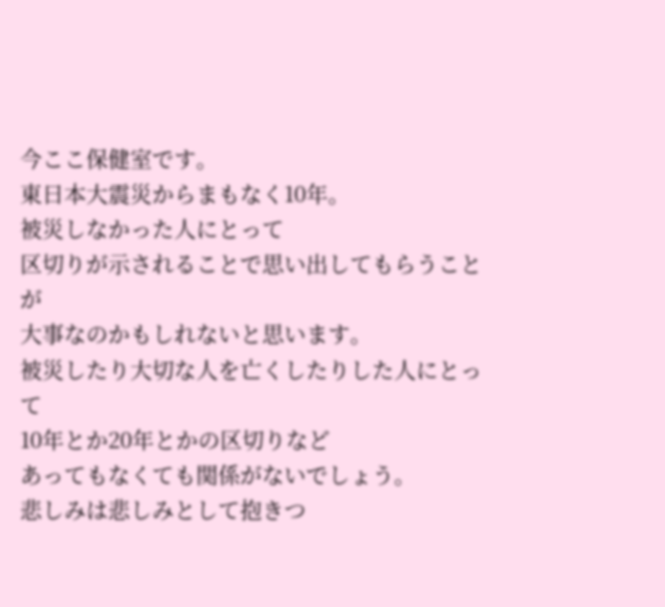今ここ保健室です。
東日本大震災からまもなく10年。
被災しなかった人にとって
区切りが示されることで思い出してもらうことが
大事なのかもしれないと思います。
被災したり大切な人を亡くしたりした人にとって
10年とか20年とかの区切りなど
あってもなくても関係がないでしょう。
悲しみは悲しみとして抱きつ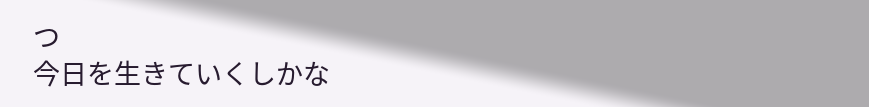つ
今日を生きていくしかな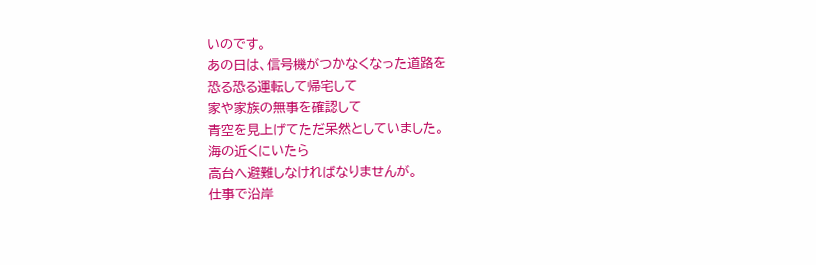いのです。
あの日は、信号機がつかなくなった道路を
恐る恐る運転して帰宅して
家や家族の無事を確認して
青空を見上げてただ呆然としていました。
海の近くにいたら
高台へ避難しなければなりませんが。
仕事で沿岸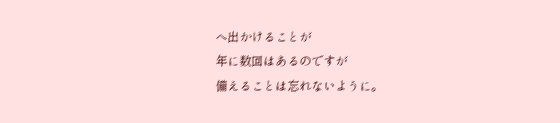へ出かけることが
年に数回はあるのですが
備えることは忘れないように。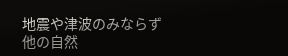地震や津波のみならず
他の自然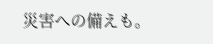災害への備えも。